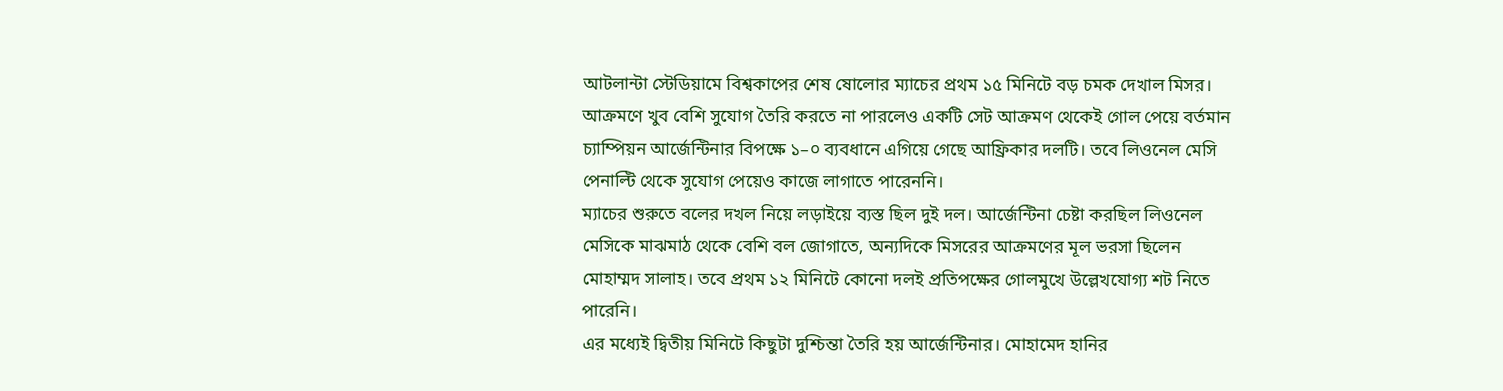আটলান্টা স্টেডিয়ামে বিশ্বকাপের শেষ ষোলোর ম্যাচের প্রথম ১৫ মিনিটে বড় চমক দেখাল মিসর। আক্রমণে খুব বেশি সুযোগ তৈরি করতে না পারলেও একটি সেট আক্রমণ থেকেই গোল পেয়ে বর্তমান চ্যাম্পিয়ন আর্জেন্টিনার বিপক্ষে ১–০ ব্যবধানে এগিয়ে গেছে আফ্রিকার দলটি। তবে লিওনেল মেসি পেনাল্টি থেকে সুযোগ পেয়েও কাজে লাগাতে পারেননি।
ম্যাচের শুরুতে বলের দখল নিয়ে লড়াইয়ে ব্যস্ত ছিল দুই দল। আর্জেন্টিনা চেষ্টা করছিল লিওনেল মেসিকে মাঝমাঠ থেকে বেশি বল জোগাতে, অন্যদিকে মিসরের আক্রমণের মূল ভরসা ছিলেন মোহাম্মদ সালাহ। তবে প্রথম ১২ মিনিটে কোনো দলই প্রতিপক্ষের গোলমুখে উল্লেখযোগ্য শট নিতে পারেনি।
এর মধ্যেই দ্বিতীয় মিনিটে কিছুটা দুশ্চিন্তা তৈরি হয় আর্জেন্টিনার। মোহামেদ হানির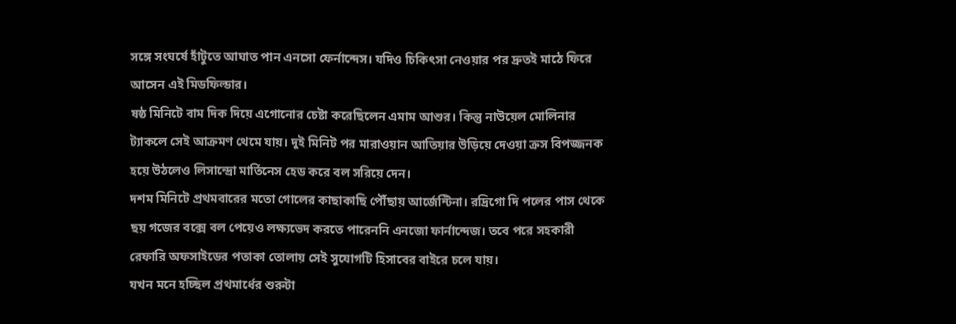সঙ্গে সংঘর্ষে হাঁটুতে আঘাত পান এনসো ফের্নান্দেস। যদিও চিকিৎসা নেওয়ার পর দ্রুতই মাঠে ফিরে আসেন এই মিডফিল্ডার।
ষষ্ঠ মিনিটে বাম দিক দিয়ে এগোনোর চেষ্টা করেছিলেন এমাম আশুর। কিন্তু নাউয়েল মোলিনার ট্যাকলে সেই আক্রমণ থেমে যায়। দুই মিনিট পর মারাওয়ান আতিয়ার উড়িয়ে দেওয়া ক্রস বিপজ্জনক হয়ে উঠলেও লিসান্দ্রো মার্তিনেস হেড করে বল সরিয়ে দেন।
দশম মিনিটে প্রথমবারের মতো গোলের কাছাকাছি পৌঁছায় আর্জেন্টিনা। রদ্রিগো দি পলের পাস থেকে ছয় গজের বক্সে বল পেয়েও লক্ষ্যভেদ করতে পারেননি এনজো ফার্নান্দেজ। তবে পরে সহকারী রেফারি অফসাইডের পতাকা তোলায় সেই সুযোগটি হিসাবের বাইরে চলে যায়।
যখন মনে হচ্ছিল প্রথমার্ধের শুরুটা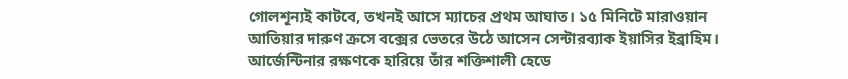গোলশূন্যই কাটবে, তখনই আসে ম্যাচের প্রথম আঘাত। ১৫ মিনিটে মারাওয়ান আতিয়ার দারুণ ক্রসে বক্সের ভেতরে উঠে আসেন সেন্টারব্যাক ইয়াসির ইব্রাহিম। আর্জেন্টিনার রক্ষণকে হারিয়ে তাঁর শক্তিশালী হেডে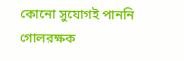কোনো সুযোগই পাননি গোলরক্ষক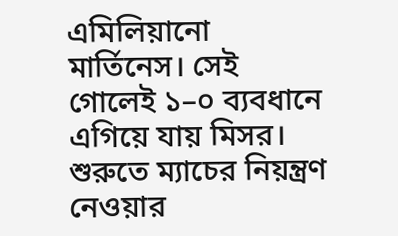এমিলিয়ানো মার্তিনেস। সেই গোলেই ১–০ ব্যবধানে এগিয়ে যায় মিসর।
শুরুতে ম্যাচের নিয়ন্ত্রণ নেওয়ার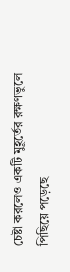চেষ্টা করলেও একটি মুহূর্তের রক্ষণভুলে পিছিয়ে পড়েছে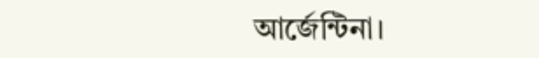আর্জেন্টিনা।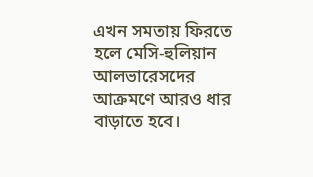এখন সমতায় ফিরতে হলে মেসি-হুলিয়ান আলভারেসদের আক্রমণে আরও ধার বাড়াতে হবে।